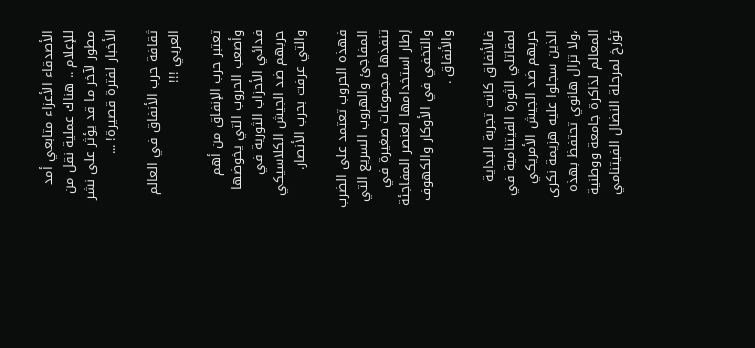الأصدقاء الأعزاء متابعي أمد للإعلام .. هناك عملية نقل من مطور لآخر ما قد يؤثر على نشر الأخبار لفترة قصيرة! ...

ثقافة حرب الأنفاق في العالم العربي !!!

تعتبر حرب الإنفاق من أهم وأصعب الحروب التي يخوضها فدائي الأحزاب الثورية في حربهم ضد الجيش الكلاسيكي والتي عرفت بحرب الأنصار.

فهذه الحروب تعتمد على الضرب المفاجئ والهروب السريع التي تنفذها مجموعات صغيرة في إطار استخدامها لعنصر المفاجئة والتخفي في الأوكار والكهوف والأنفاق .

فالأنفاق كانت تجربة البداية لمقاتلي الثورة الفيتنامية في حربهم ضد الجيش الأمريكي الذين سجلوا عليه هزيمة نكرى ،ولا تزال هانوي تحتفظ بهذه المعالم لذاكرة جامعة ووطنية تؤرخ لمرحلة النضال الفيتنامي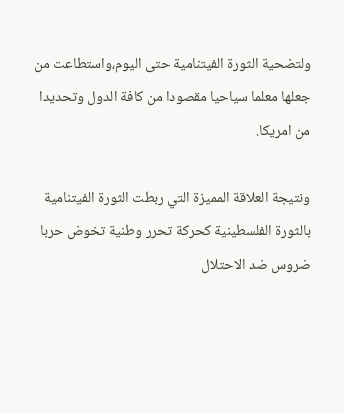ولتضحية الثورة الفيتنامية حتى اليوم،واستطاعت من جعلها معلما سياحيا مقصودا من كافة الدول وتحديدا من امريكا.

ونتيجة العلاقة المميزة التي ربطت الثورة الفيتنامية بالثورة الفلسطينية كحركة تحرر وطنية تخوض حربا ضروس ضد الاحتلال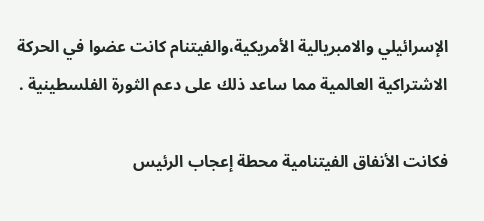الإسرائيلي والامبريالية الأمريكية،والفيتنام كانت عضوا في الحركة الاشتراكية العالمية مما ساعد ذلك على دعم الثورة الفلسطينية .

فكانت الأنفاق الفيتنامية محطة إعجاب الرئيس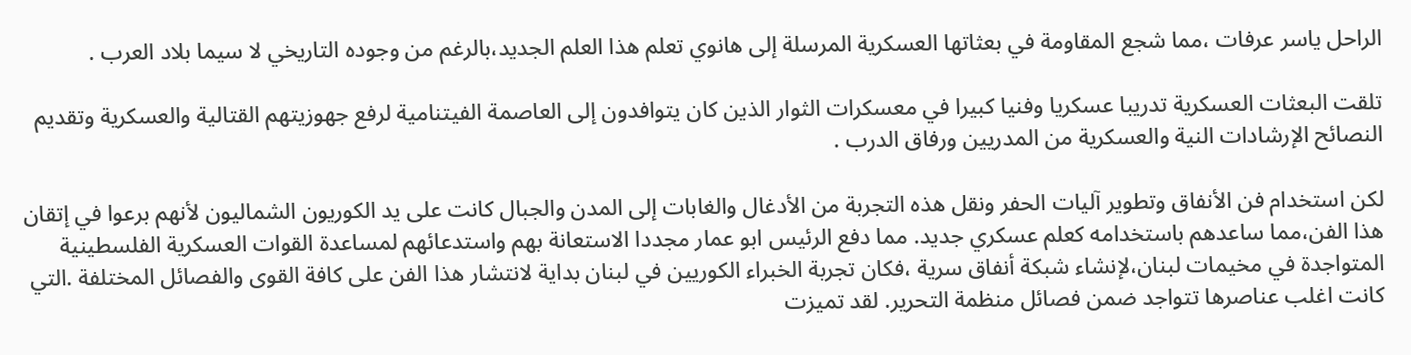الراحل ياسر عرفات ،مما شجع المقاومة في بعثاتها العسكرية المرسلة إلى هانوي تعلم هذا العلم الجديد،بالرغم من وجوده التاريخي لا سيما بلاد العرب .

تلقت البعثات العسكرية تدريبا عسكريا وفنيا كبيرا في معسكرات الثوار الذين كان يتوافدون إلى العاصمة الفيتنامية لرفع جهوزيتهم القتالية والعسكرية وتقديم النصائح الإرشادات النية والعسكرية من المدريين ورفاق الدرب .

لكن استخدام فن الأنفاق وتطوير آليات الحفر ونقل هذه التجربة من الأدغال والغابات إلى المدن والجبال كانت على يد الكوريون الشماليون لأنهم برعوا في إتقان هذا الفن،مما ساعدهم باستخدامه كعلم عسكري جديد. مما دفع الرئيس ابو عمار مجددا الاستعانة بهم واستدعائهم لمساعدة القوات العسكرية الفلسطينية المتواجدة في مخيمات لبنان،لإنشاء شبكة أنفاق سرية ،فكان تجربة الخبراء الكوريين في لبنان بداية لانتشار هذا الفن على كافة القوى والفصائل المختلفة .التي كانت اغلب عناصرها تتواجد ضمن فصائل منظمة التحرير. لقد تميزت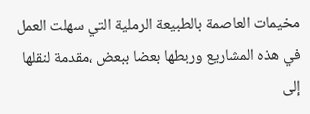مخيمات العاصمة بالطبيعة الرملية التي سهلت العمل في هذه المشاريع وربطها بعضا ببعض ،مقدمة لنقلها إلى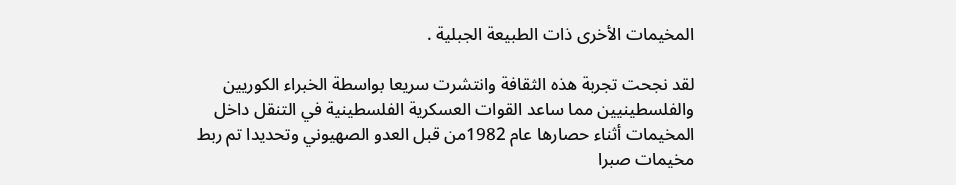المخيمات الأخرى ذات الطبيعة الجبلية .

لقد نجحت تجربة هذه الثقافة وانتشرت سريعا بواسطة الخبراء الكوريين والفلسطينيين مما ساعد القوات العسكرية الفلسطينية في التنقل داخل المخيمات أثناء حصارها عام 1982من قبل العدو الصهيوني وتحديدا تم ربط مخيمات صبرا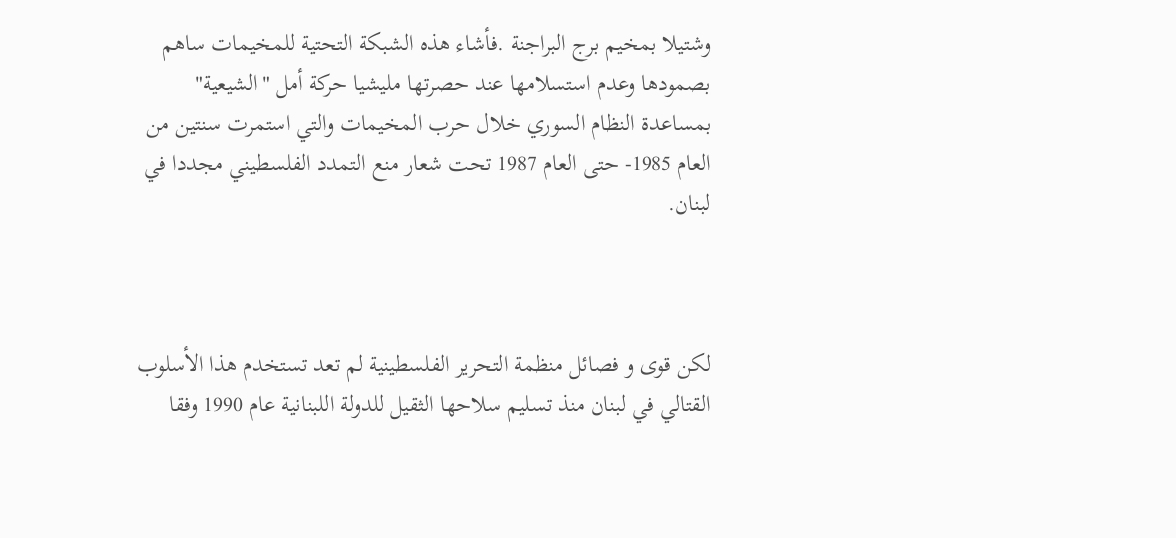وشتيلا بمخيم برج البراجنة .فأشاء هذه الشبكة التحتية للمخيمات ساهم بصمودها وعدم استسلامها عند حصرتها مليشيا حركة أمل "الشيعية" بمساعدة النظام السوري خلال حرب المخيمات والتي استمرت سنتين من العام 1985- حتى العام 1987 تحت شعار منع التمدد الفلسطيني مجددا في لبنان.



لكن قوى و فصائل منظمة التحرير الفلسطينية لم تعد تستخدم هذا الأسلوب القتالي في لبنان منذ تسليم سلاحها الثقيل للدولة اللبنانية عام 1990 وفقا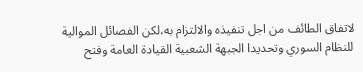لاتفاق الطائف من اجل تنفيذه والالتزام به،لكن الفصائل الموالية للنظام السوري وتحديدا الجبهة الشعبية القيادة العامة وفتح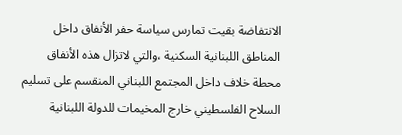الانتفاضة بقيت تمارس سياسة حفر الأنفاق داخل المناطق اللبنانية السكنية ،والتي لاتزال هذه الأنفاق محطة خلاف داخل المجتمع اللبناني المنقسم على تسليم السلاح الفلسطيني خارج المخيمات للدولة اللبنانية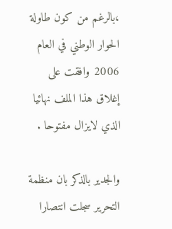،بالرغم من كون طاولة الحوار الوطني في العام 2006 وافقت على إغلاق هذا الملف نهائيا الذي لايزال مفتوحا .

والجدير بالذكر بان منظمة التحرير سجلت انتصارا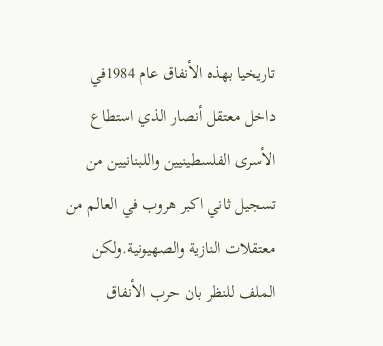تاريخيا بهذه الأنفاق عام 1984في داخل معتقل أنصار الذي استطاع الأسرى الفلسطينيين واللبنانيين من تسجيل ثاني اكبر هروب في العالم من معتقلات النازية والصهيونية.ولكن الملف للنظر بان حرب الأنفاق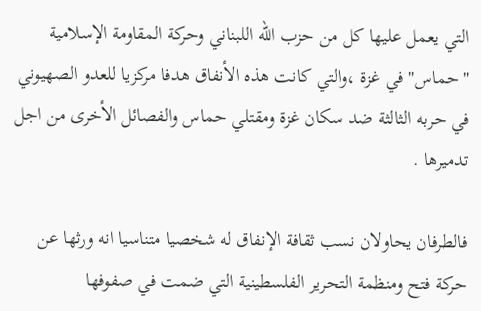التي يعمل عليها كل من حزب الله اللبناني وحركة المقاومة الإسلامية "حماس" في غزة ،والتي كانت هذه الأنفاق هدفا مركزيا للعدو الصهيوني في حربه الثالثة ضد سكان غزة ومقتلي حماس والفصائل الأخرى من اجل تدميرها .

فالطرفان يحاولان نسب ثقافة الإنفاق له شخصيا متناسيا انه ورثها عن حركة فتح ومنظمة التحرير الفلسطينية التي ضمت في صفوفها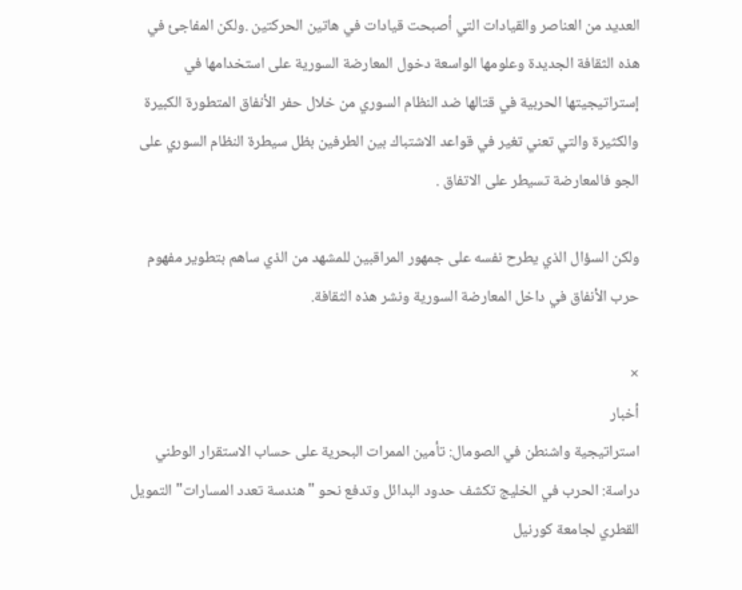العديد من العناصر والقيادات التي أصبحت قيادات في هاتين الحركتين .ولكن المفاجئ في هذه الثقافة الجديدة وعلومها الواسعة دخول المعارضة السورية على استخدامها في إستراتيجيتها الحربية في قتالها ضد النظام السوري من خلال حفر الأنفاق المتطورة الكبيرة والكثيرة والتي تعني تغير في قواعد الاشتباك بين الطرفين بظل سيطرة النظام السوري على الجو فالمعارضة تسيطر على الاتفاق .

ولكن السؤال الذي يطرح نفسه على جمهور المراقبين للمشهد من الذي ساهم بتطوير مفهوم حرب الأنفاق في داخل المعارضة السورية ونشر هذه الثقافة.

×
أخبار
استراتيجية واشنطن في الصومال: تأمين الممرات البحرية على حساب الاستقرار الوطني دراسة: الحرب في الخليج تكشف حدود البدائل وتدفع نحو "هندسة تعدد المسارات" التمويل القطري لجامعة كورنيل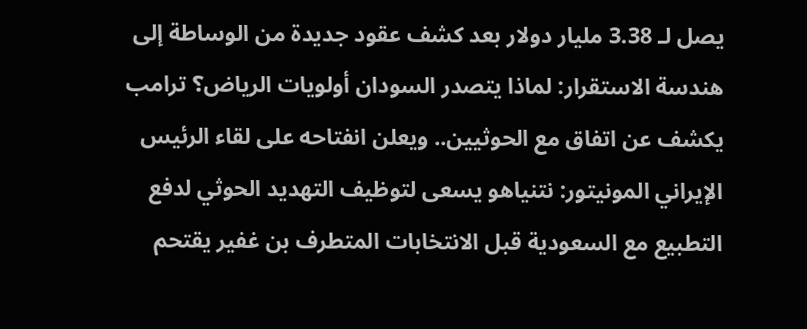يصل لـ 3.38 مليار دولار بعد كشف عقود جديدة من الوساطة إلى هندسة الاستقرار: لماذا يتصدر السودان أولويات الرياض؟ ترامب يكشف عن اتفاق مع الحوثيين.. ويعلن انفتاحه على لقاء الرئيس الإيراني المونيتور: نتنياهو يسعى لتوظيف التهديد الحوثي لدفع التطبيع مع السعودية قبل الانتخابات المتطرف بن غفير يقتحم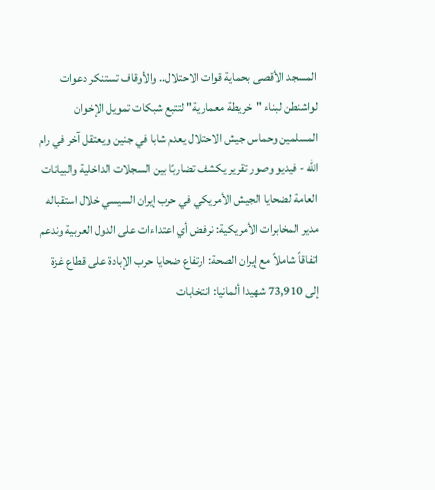المسجد الأقصى بحماية قوات الاحتلال.. والأوقاف تستنكر دعوات لواشنطن لبناء "خريطة معمارية" لتتبع شبكات تمويل الإخوان المسلمين وحماس جيش الاحتلال يعدم شابا في جنين ويعتقل آخر في رام الله - فيديو وصور تقرير يكشف تضاربًا بين السجلات الداخلية والبيانات العامة لضحايا الجيش الأمريكي في حرب إيران السيسي خلال استقباله مدير المخابرات الأمريكية: نرفض أي اعتداءات على الدول العربية وندعم اتفاقاً شاملاً مع إيران الصحة: ارتفاع ضحايا حرب الإبادة على قطاع غزة إلى 73,910 شهيدا ألمانيا: انتخابات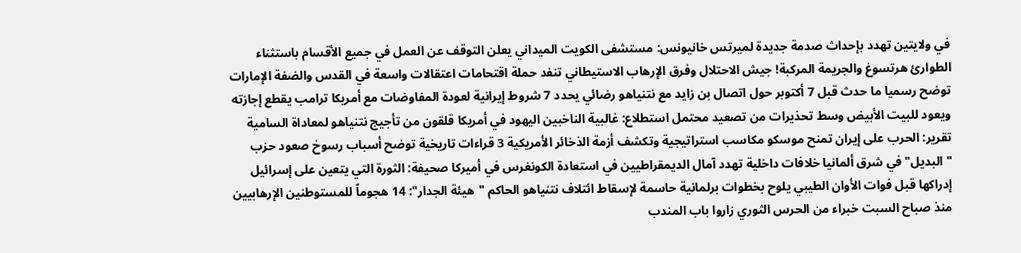في ولايتين تهدد بإحداث صدمة جديدة لميرتس خانيونس: مستشفى الكويت الميداني يعلن التوقف عن العمل في جميع الأقسام باستثناء الطوارئ هرتسوغ والجريمة المركبة! جيش الاحتلال وفرق الإرهاب الاستيطاني تنفد حملة اقتحامات اعتقالات واسعة في القدس والضفة الإمارات توضح رسميا ما حدث قبل 7 أكتوبر حول اتصال بن زايد مع نتنياهو رضائي يحدد 7 شروط إيرانية لعودة المفاوضات مع أمريكا ترامب يقطع إجازته ويعود للبيت الأبيض وسط تحذيرات من تصعيد محتمل استطلاع: غالبية الناخبين اليهود في أمريكا قلقون من تأجيج نتنياهو لمعاداة السامية تقرير: الحرب على إيران تمنح موسكو مكاسب استراتيجية وتكشف أزمة الذخائر الأمريكية 3 قراءات تاريخية توضح أسباب رسوخ صعود حزب "البديل" في شرق ألمانيا خلافات داخلية تهدد آمال الديمقراطيين في استعادة الكونغرس في أميركا صحيفة: الثورة التي يتعين على إسرائيل إدراكها قبل فوات الأوان الطيبي يلوح بخطوات برلمانية حاسمة لإسقاط ائتلاف نتنياهو الحاكم "هيئة الجدار": 14 هجوماً للمستوطنين الإرهابيين منذ صباح السبت خبراء من الحرس الثوري زاروا باب المندب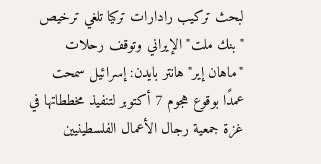لبحث تركيب رادارات تركيا تلغي ترخيص "بنك ملت" الإيراني وتوقف رحلات "ماهان إير" هانتر بايدن: إسرائيل سمحت عمدًا بوقوع هجوم 7 أكتوبر لتنفيذ مخططاتها في غزة جمعية رجال الأعمال الفلسطينيين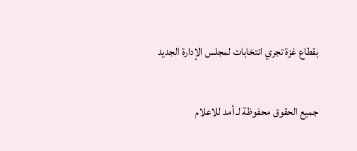بقطاع غزة تجري انتخابات لمجلس الإدارة الجديد

جميع الحقوق محفوظة لـ أمد للاعلام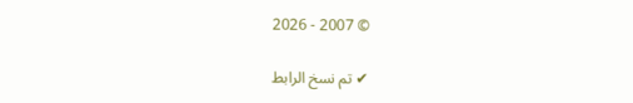© 2007 - 2026

✔ تم نسخ الرابط